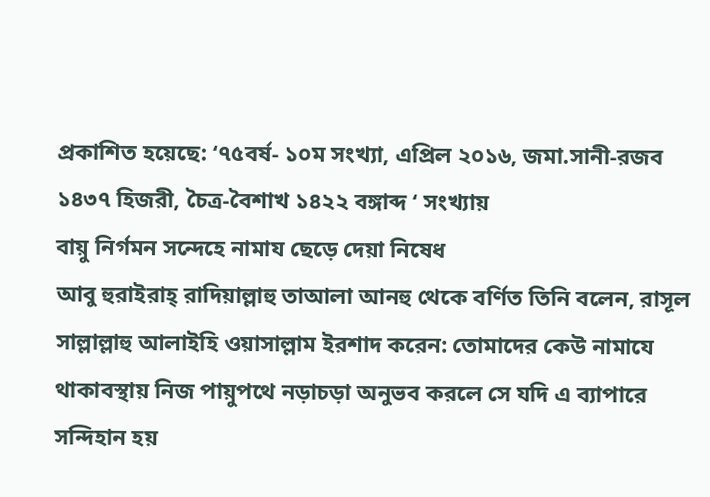প্রকাশিত হয়েছে: ‘৭৫বর্ষ- ১০ম সংখ্যা, এপ্রিল ২০১৬, জমা.সানী-রজব ১৪৩৭ হিজরী, চৈত্র-বৈশাখ ১৪২২ বঙ্গাব্দ ‘ সংখ্যায়
বায়ু নির্গমন সন্দেহে নামায ছেড়ে দেয়া নিষেধ
আবু হুরাইরাহ্ রাদিয়াল্লাহু তাআলা আনহু থেকে বর্ণিত তিনি বলেন, রাসূল সাল্লাল্লাহু আলাইহি ওয়াসাল্লাম ইরশাদ করেন: তোমাদের কেউ নামাযে থাকাবস্থায় নিজ পায়ুপথে নড়াচড়া অনুভব করলে সে যদি এ ব্যাপারে সন্দিহান হয়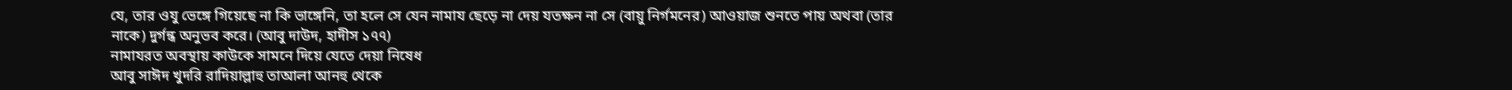যে, তার ওযু ভেঙ্গে গিয়েছে না কি ভাঙ্গেনি, তা হলে সে যেন নামায ছেড়ে না দেয় যতক্ষন না সে (বায়ু নির্গমনের) আওয়াজ শুনতে পায় অথবা (তার নাকে) দুর্গন্ধ অনুভব করে। (আবু দাউদ, হাদীস ১৭৭)
নামাযরত অবস্থায় কাউকে সামনে দিয়ে যেতে দেয়া নিষেধ
আবু সাঈদ খুদরি রাদিয়াল্লাহু তাআলা আনহু থেকে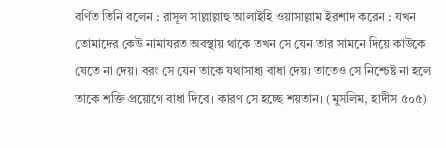বর্ণিত তিনি বলেন : রাসূল সাল্লাল্লাহু আলাইহি ওয়াসাল্লাম ইরশাদ করেন : যখন তোমাদের কেউ নামাযরত অবস্থায় থাকে তখন সে যেন তার সামনে দিয়ে কাউকে যেতে না দেয়। বরং সে যেন তাকে যথাসাধ্য বাধা দেয়। তাতেও সে নিশ্চেষ্ট না হলে তাকে শক্তি প্রয়োগে বাধা দিবে। কারণ সে হচ্ছে শয়তান। (মুসলিম, হাদীস ৫০৫)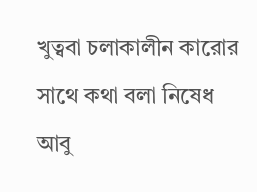খুত্ববা চলাকালীন কারোর সাথে কথা বলা নিষেধ
আবু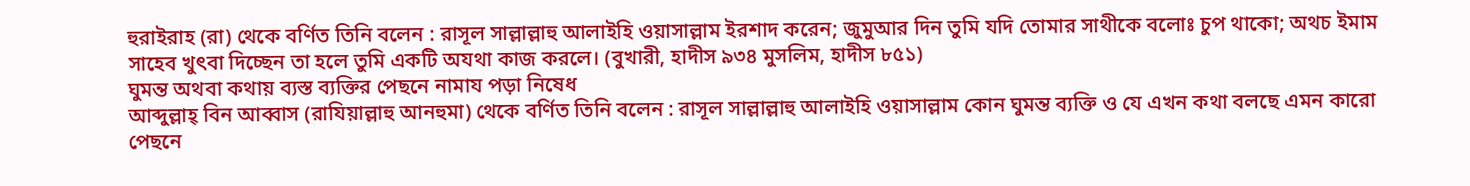হুরাইরাহ (রা) থেকে বর্ণিত তিনি বলেন : রাসূল সাল্লাল্লাহু আলাইহি ওয়াসাল্লাম ইরশাদ করেন; জুমুআর দিন তুমি যদি তোমার সাথীকে বলোঃ চুপ থাকো; অথচ ইমাম সাহেব খুৎবা দিচ্ছেন তা হলে তুমি একটি অযথা কাজ করলে। (বুখারী, হাদীস ৯৩৪ মুসলিম, হাদীস ৮৫১)
ঘুমন্ত অথবা কথায় ব্যস্ত ব্যক্তির পেছনে নামায পড়া নিষেধ
আব্দুল্লাহ্ বিন আব্বাস (রাযিয়াল্লাহু আনহুমা) থেকে বর্ণিত তিনি বলেন : রাসূল সাল্লাল্লাহু আলাইহি ওয়াসাল্লাম কোন ঘুমন্ত ব্যক্তি ও যে এখন কথা বলছে এমন কারো পেছনে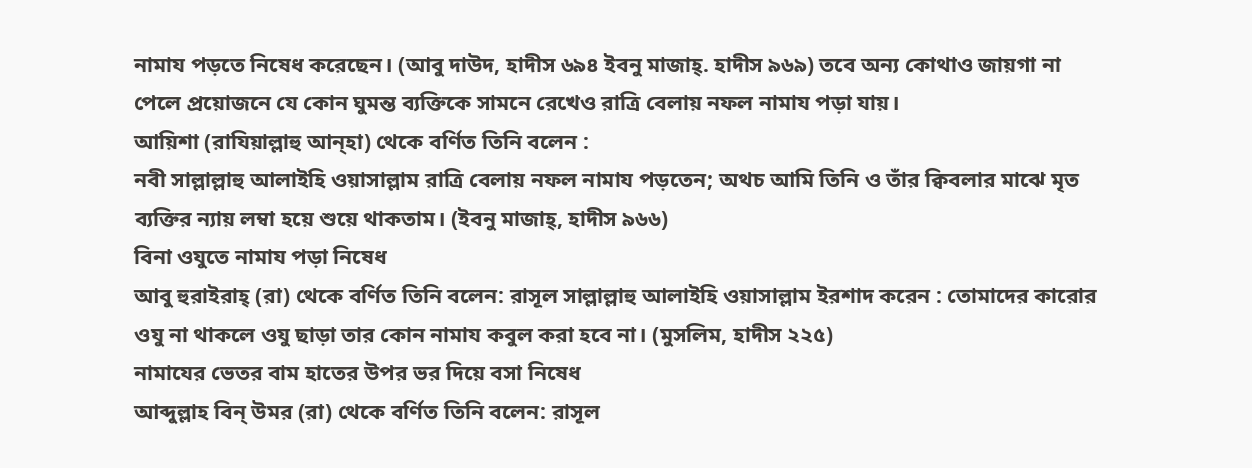নামায পড়তে নিষেধ করেছেন। (আবু দাউদ, হাদীস ৬৯৪ ইবনু মাজাহ্. হাদীস ৯৬৯) তবে অন্য কোথাও জায়গা না পেলে প্রয়োজনে যে কোন ঘুমন্ত ব্যক্তিকে সামনে রেখেও রাত্রি বেলায় নফল নামায পড়া যায়।
আয়িশা (রাযিয়াল্লাহু আন্হা) থেকে বর্ণিত তিনি বলেন :
নবী সাল্লাল্লাহু আলাইহি ওয়াসাল্লাম রাত্রি বেলায় নফল নামায পড়তেন; অথচ আমি তিনি ও তাঁর ক্বিবলার মাঝে মৃত ব্যক্তির ন্যায় লম্বা হয়ে শুয়ে থাকতাম। (ইবনু মাজাহ্, হাদীস ৯৬৬)
বিনা ওযুতে নামায পড়া নিষেধ
আবু হুরাইরাহ্ (রা) থেকে বর্ণিত তিনি বলেন: রাসূল সাল্লাল্লাহু আলাইহি ওয়াসাল্লাম ইরশাদ করেন : তোমাদের কারোর ওযু না থাকলে ওযু ছাড়া তার কোন নামায কবুল করা হবে না। (মুসলিম, হাদীস ২২৫)
নামাযের ভেতর বাম হাতের উপর ভর দিয়ে বসা নিষেধ
আব্দুল্লাহ বিন্ উমর (রা) থেকে বর্ণিত তিনি বলেন: রাসূল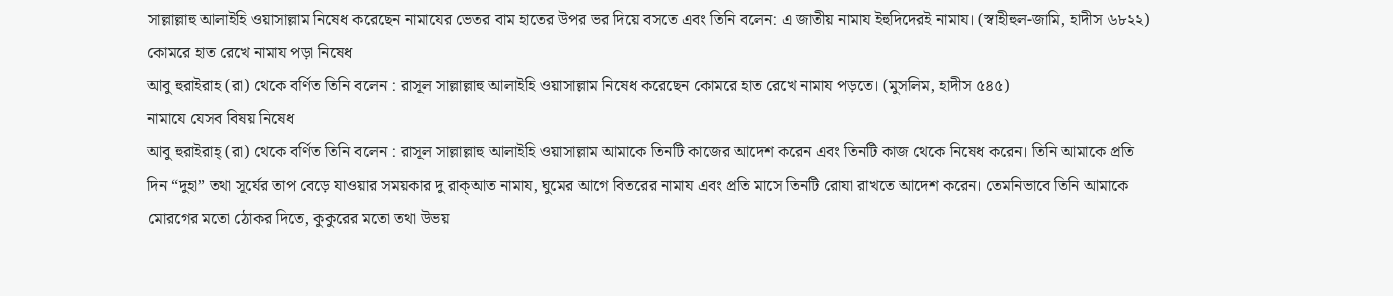সাল্লাল্লাহু আলাইহি ওয়াসাল্লাম নিষেধ করেছেন নামাযের ভেতর বাম হাতের উপর ভর দিয়ে বসতে এবং তিনি বলেন: এ জাতীয় নামায ইহুদিদেরই নামায। (স্বাহীহুল-জামি, হাদীস ৬৮২২)
কোমরে হাত রেখে নামায পড়া নিষেধ
আবু হুরাইরাহ (রা) থেকে বর্ণিত তিনি বলেন : রাসূল সাল্লাল্লাহু আলাইহি ওয়াসাল্লাম নিষেধ করেছেন কোমরে হাত রেখে নামায পড়তে। (মুসলিম, হাদীস ৫৪৫)
নামাযে যেসব বিষয় নিষেধ
আবু হুরাইরাহ্ (রা) থেকে বর্ণিত তিনি বলেন : রাসূল সাল্লাল্লাহু আলাইহি ওয়াসাল্লাম আমাকে তিনটি কাজের আদেশ করেন এবং তিনটি কাজ থেকে নিষেধ করেন। তিনি আমাকে প্রতি দিন “দুহা” তথা সূর্যের তাপ বেড়ে যাওয়ার সময়কার দু রাক্আত নামায, ঘুমের আগে বিতরের নামায এবং প্রতি মাসে তিনটি রোযা রাখতে আদেশ করেন। তেমনিভাবে তিনি আমাকে মোরগের মতো ঠোকর দিতে, কুকুরের মতো তথা উভয়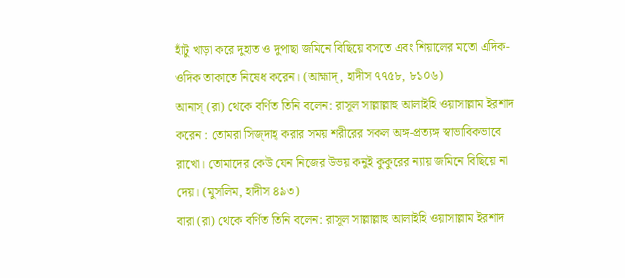হাঁটু খাড়া করে দুহাত ও দুপাছা জমিনে বিছিয়ে বসতে এবং শিয়ালের মতো এদিক-ওদিক তাকাতে নিষেধ করেন। (আহ্মাদ্, হাদীস ৭৭৫৮, ৮১০৬)
আনাস্ (রা) থেকে বর্ণিত তিনি বলেন: রাসূল সাল্লাল্লাহু আলাইহি ওয়াসাল্লাম ইরশাদ করেন : তোমরা সিজ্দাহ্ করার সময় শরীরের সকল অঙ্গ-প্রত্যঙ্গ স্বাভাবিকভাবে রাখো। তোমাদের কেউ যেন নিজের উভয় কনুই কুকুরের ন্যায় জমিনে বিছিয়ে না দেয়। (মুসলিম, হাদীস ৪৯৩)
বারা (রা) থেকে বর্ণিত তিনি বলেন: রাসূল সাল্লাল্লাহু আলাইহি ওয়াসাল্লাম ইরশাদ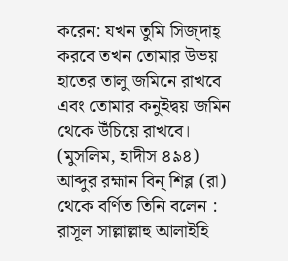করেন: যখন তুমি সিজ্দাহ্ করবে তখন তোমার উভয় হাতের তালু জমিনে রাখবে এবং তোমার কনুইদ্বয় জমিন থেকে উঁচিয়ে রাখবে। (মুসলিম, হাদীস ৪৯৪)
আব্দুর রহ্মান বিন্ শিব্ল (রা) থেকে বর্ণিত তিনি বলেন : রাসূল সাল্লাল্লাহু আলাইহি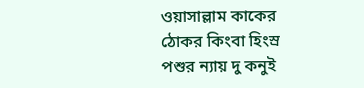ওয়াসাল্লাম কাকের ঠোকর কিংবা হিংস্র পশুর ন্যায় দু কনুই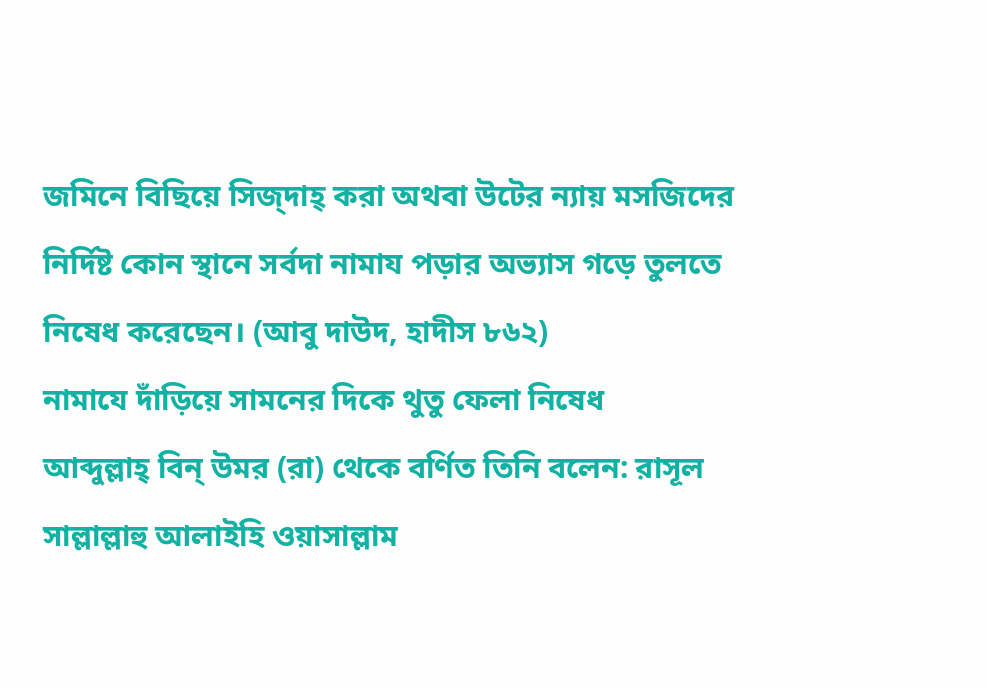জমিনে বিছিয়ে সিজ্দাহ্ করা অথবা উটের ন্যায় মসজিদের নির্দিষ্ট কোন স্থানে সর্বদা নামায পড়ার অভ্যাস গড়ে তুলতে নিষেধ করেছেন। (আবু দাউদ, হাদীস ৮৬২)
নামাযে দাঁড়িয়ে সামনের দিকে থুতু ফেলা নিষেধ
আব্দুল্লাহ্ বিন্ উমর (রা) থেকে বর্ণিত তিনি বলেন: রাসূল সাল্লাল্লাহু আলাইহি ওয়াসাল্লাম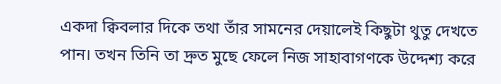একদা ক্বিবলার দিকে তথা তাঁর সামনের দেয়ালেই কিছুটা থুতু দেখতে পান। তখন তিনি তা দ্রুত মুছে ফেলে নিজ সাহাবাগণকে উদ্দেশ্য করে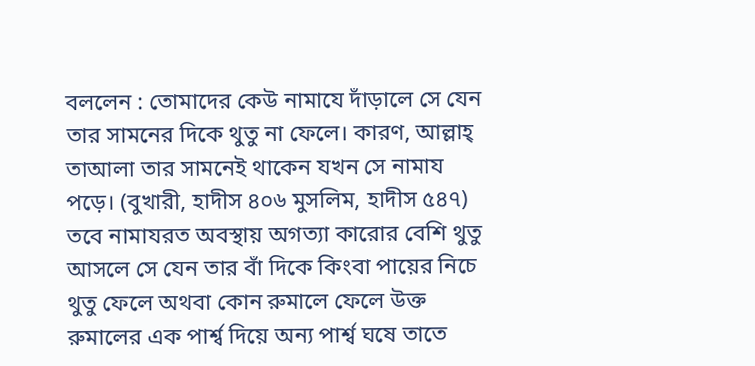বললেন : তোমাদের কেউ নামাযে দাঁড়ালে সে যেন তার সামনের দিকে থুতু না ফেলে। কারণ, আল্লাহ্ তাআলা তার সামনেই থাকেন যখন সে নামায পড়ে। (বুখারী, হাদীস ৪০৬ মুসলিম, হাদীস ৫৪৭)
তবে নামাযরত অবস্থায় অগত্যা কারোর বেশি থুতু আসলে সে যেন তার বাঁ দিকে কিংবা পায়ের নিচে থুতু ফেলে অথবা কোন রুমালে ফেলে উক্ত রুমালের এক পার্শ্ব দিয়ে অন্য পার্শ্ব ঘষে তাতে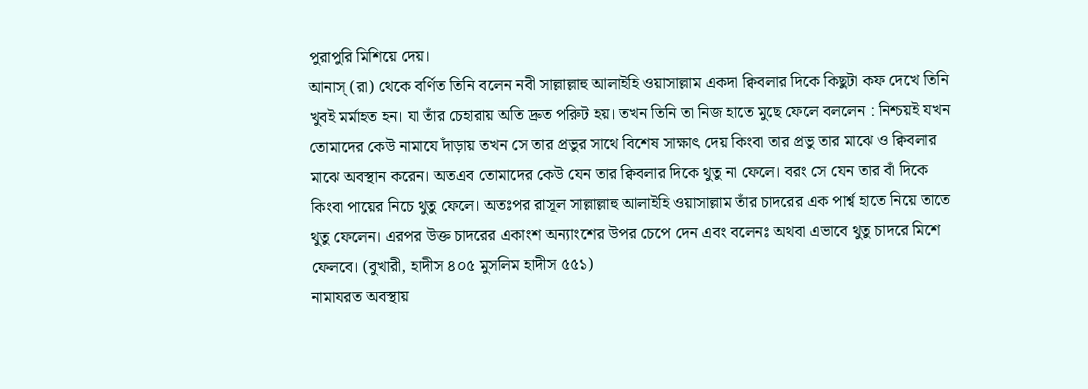পুরাপুরি মিশিয়ে দেয়।
আনাস্ (রা) থেকে বর্ণিত তিনি বলেন নবী সাল্লাল্লাহু আলাইহি ওয়াসাল্লাম একদা ক্বিবলার দিকে কিছুটা কফ দেখে তিনি খুবই মর্মাহত হন। যা তাঁর চেহারায় অতি দ্রুত পরিুট হয়। তখন তিনি তা নিজ হাতে মুছে ফেলে বললেন : নিশ্চয়ই যখন তোমাদের কেউ নামাযে দাঁড়ায় তখন সে তার প্রভুর সাথে বিশেষ সাক্ষাৎ দেয় কিংবা তার প্রভু তার মাঝে ও ক্বিবলার মাঝে অবস্থান করেন। অতএব তোমাদের কেউ যেন তার ক্বিবলার দিকে থুতু না ফেলে। বরং সে যেন তার বাঁ দিকে কিংবা পায়ের নিচে থুতু ফেলে। অতঃপর রাসূল সাল্লাল্লাহু আলাইহি ওয়াসাল্লাম তাঁর চাদরের এক পার্শ্ব হাতে নিয়ে তাতে থুতু ফেলেন। এরপর উক্ত চাদরের একাংশ অন্যাংশের উপর চেপে দেন এবং বলেনঃ অথবা এভাবে থুতু চাদরে মিশে ফেলবে। (বুখারী, হাদীস ৪০৫ মুসলিম হাদীস ৫৫১)
নামাযরত অবস্থায়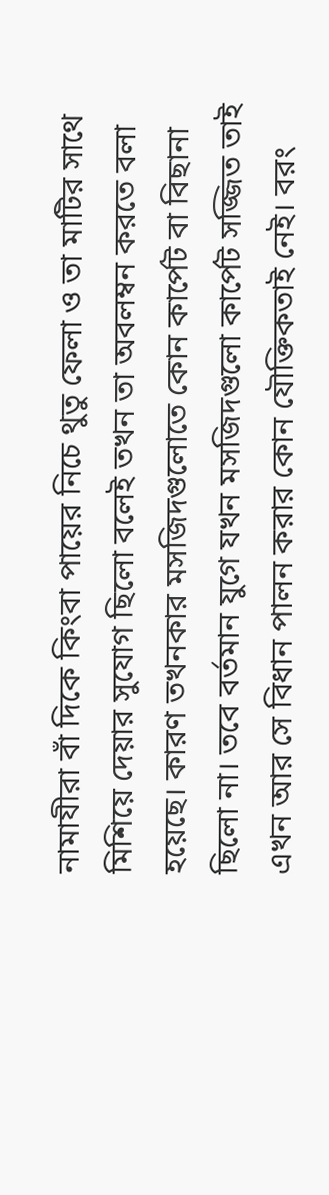নামাযীরা বাঁ দিকে কিংবা পায়ের নিচে থুতু ফেলা ও তা মাটির সাথে মিশিয়ে দেয়ার সুযোগ ছিলো বলেই তখন তা অবলম্বন করতে বলা হয়েছে। কারণ তখনকার মসজিদগুলোতে কোন কার্পেট বা বিছানা ছিলো না। তবে বর্তমান যুগে যখন মসজিদগুলো কার্পেট সজ্জিত তাই এখন আর সে বিধান পালন করার কোন যৌক্তিকতাই নেই। বরং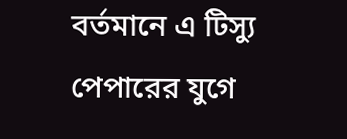বর্তমানে এ টিস্যু পেপারের যুগে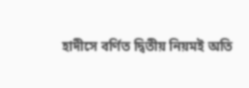হাদীসে বর্ণিত দ্বিতীয় নিয়মই অতি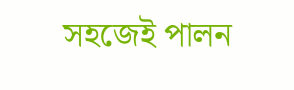সহজেই পালন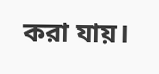করা যায়।